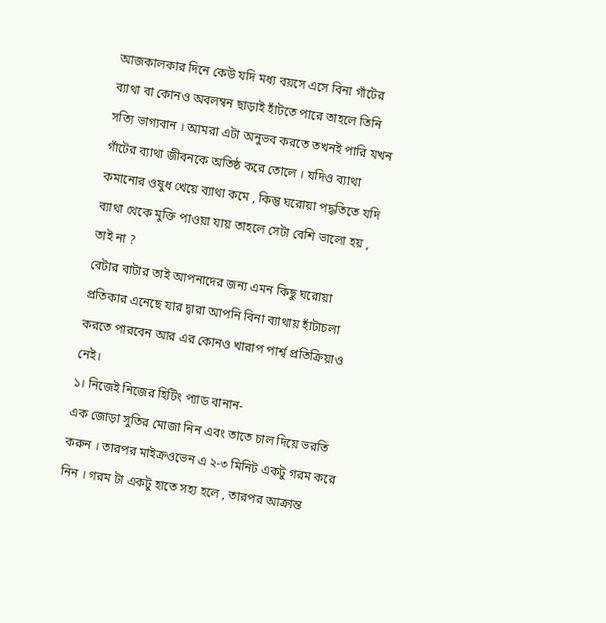আজকালকার দিনে কেউ যদি মধ্য বয়সে এসে বিনা গাঁটের ব্যাথা বা কোনও অবলম্বন ছাড়াই হাঁটতে পারে তাহলে তিনি সত্যি ভাগ্যবান । আমরা এটা অনুভব করতে তখনই পারি যখন গাঁটের ব্যাথা জীবনকে অতিষ্ঠ করে তোলে । যদিও ব্যাথা কমানোর ওষুধ খেয়ে ব্যাথা কমে , কিন্তু ঘরোয়া পদ্ধতিতে যদি ব্যাথা থেকে মুক্তি পাওয়া যায় তাহলে সেটা বেশি ভালো হয় , তাই না ?
বেটার বাটার তাই আপনাদের জন্য এমন কিছু ঘরোয়া প্রতিকার এনেছে যার দ্বারা আপনি বিনা ব্যাথায় হাঁটাচলা করতে পারবেন আর এর কোনও খারাপ পার্শ্ব প্রতিক্রিয়াও নেই।
১। নিজেই নিজের হিটিং প্যাড বানান-
এক জোড়া সুতির মোজা নিন এবং তাতে চাল দিয়ে ভরতি করুন । তারপর মাইক্রওভেন এ ২-৩ মিনিট একটু গরম করে নিন । গরম টা একটু হাতে সহ্য হলে , তারপর আক্রান্ত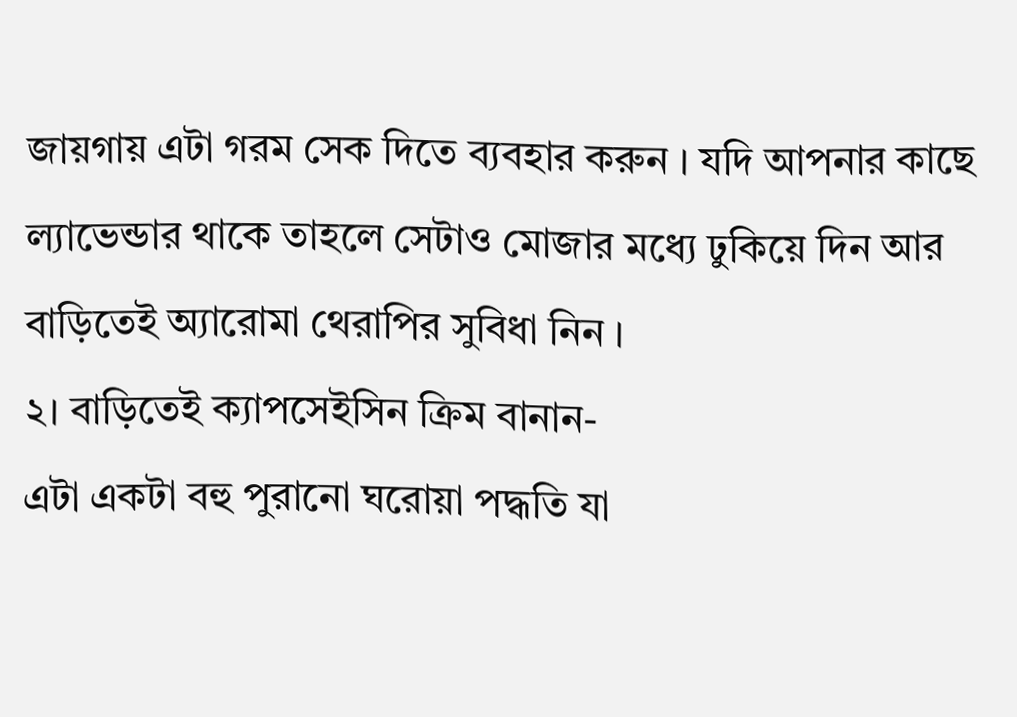জায়গায় এটা গরম সেক দিতে ব্যবহার করুন । যদি আপনার কাছে ল্যাভেন্ডার থাকে তাহলে সেটাও মোজার মধ্যে ঢুকিয়ে দিন আর বাড়িতেই অ্যারোমা থেরাপির সুবিধা নিন ।
২। বাড়িতেই ক্যাপসেইসিন ক্রিম বানান-
এটা একটা বহু পুরানো ঘরোয়া পদ্ধতি যা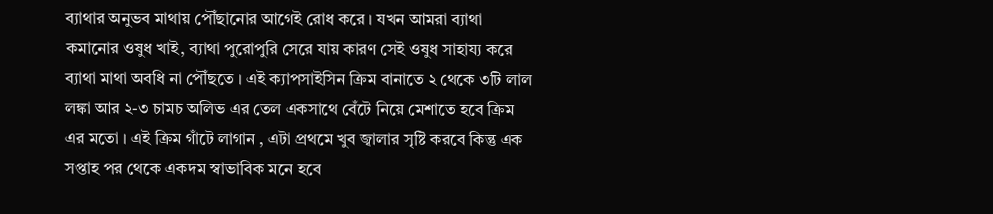ব্যাথার অনুভব মাথায় পৌঁছানোর আগেই রোধ করে । যখন আমরা ব্যাথা কমানোর ওষুধ খাই, ব্যাথা পুরোপুরি সেরে যায় কারণ সেই ওষুধ সাহায্য করে ব্যাথা মাথা অবধি না পৌঁছতে । এই ক্যাপসাইসিন ক্রিম বানাতে ২ থেকে ৩টি লাল লঙ্কা আর ২-৩ চামচ অলিভ এর তেল একসাথে বেঁটে নিয়ে মেশাতে হবে ক্রিম এর মতো । এই ক্রিম গাঁটে লাগান , এটা প্রথমে খুব জ্বালার সৃষ্টি করবে কিন্তু এক সপ্তাহ পর থেকে একদম স্বাভাবিক মনে হবে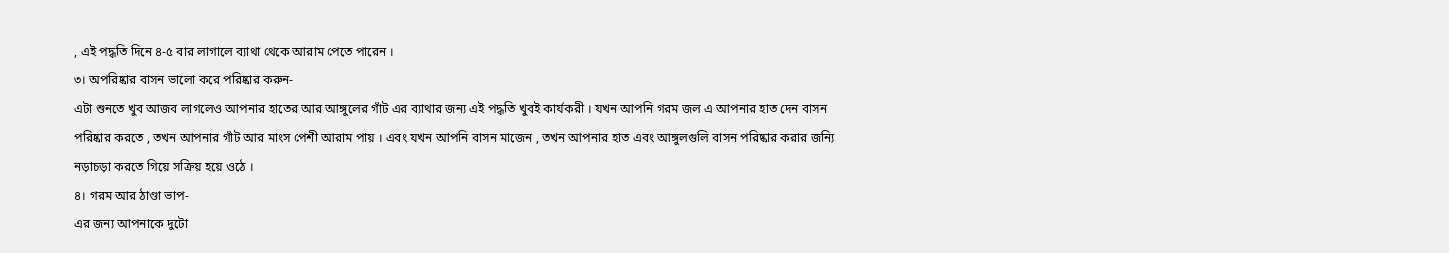, এই পদ্ধতি দিনে ৪-৫ বার লাগালে ব্যাথা থেকে আরাম পেতে পারেন ।
৩। অপরিষ্কার বাসন ভালো করে পরিষ্কার করুন-
এটা শুনতে খুব আজব লাগলেও আপনার হাতের আর আঙ্গুলের গাঁট এর ব্যাথার জন্য এই পদ্ধতি খুবই কার্যকরী । যখন আপনি গরম জল এ আপনার হাত দেন বাসন পরিষ্কার করতে , তখন আপনার গাঁট আর মাংস পেশী আরাম পায় । এবং যখন আপনি বাসন মাজেন , তখন আপনার হাত এবং আঙ্গুলগুলি বাসন পরিষ্কার করার জন্যি নড়াচড়া করতে গিয়ে সক্রিয় হয়ে ওঠে ।
৪। গরম আর ঠাণ্ডা ভাপ-
এর জন্য আপনাকে দুটো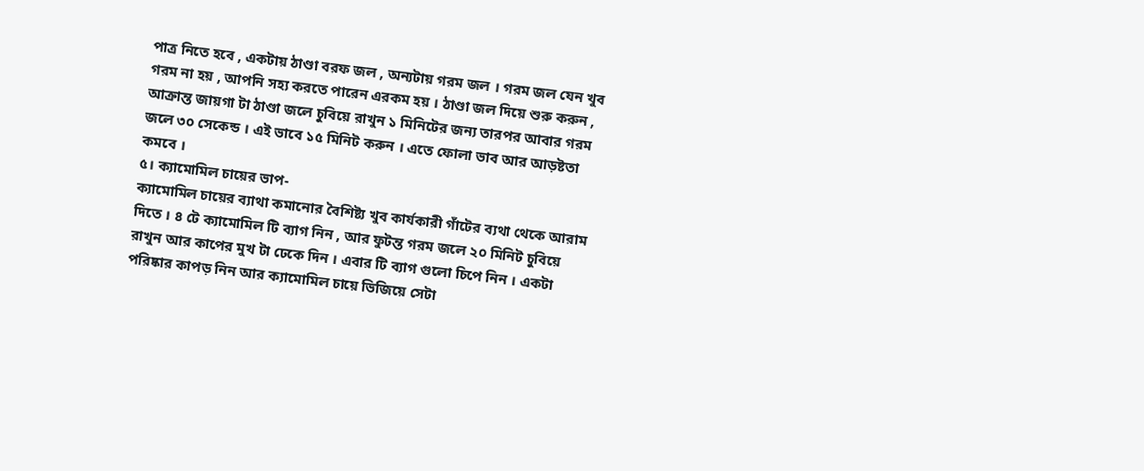পাত্র নিতে হবে , একটায় ঠাণ্ডা বরফ জল , অন্যটায় গরম জল । গরম জল যেন খুব গরম না হয় , আপনি সহ্য করতে পারেন এরকম হয় । ঠাণ্ডা জল দিয়ে শুরু করুন , আক্রান্ত জায়গা টা ঠাণ্ডা জলে চুবিয়ে রাখুন ১ মিনিটের জন্য তারপর আবার গরম জলে ৩০ সেকেন্ড । এই ভাবে ১৫ মিনিট করুন । এতে ফোলা ভাব আর আড়ষ্টতা কমবে ।
৫। ক্যামোমিল চায়ের ভাপ-
ক্যামোমিল চায়ের ব্যাথা কমানোর বৈশিষ্ট্য খুব কার্যকারী গাঁটের ব্যথা থেকে আরাম দিতে । ৪ টে ক্যামোমিল টি ব্যাগ নিন , আর ফুটন্ত গরম জলে ২০ মিনিট চুবিয়ে রাখুন আর কাপের মুখ টা ঢেকে দিন । এবার টি ব্যাগ গুলো চিপে নিন । একটা পরিষ্কার কাপড় নিন আর ক্যামোমিল চায়ে ভিজিয়ে সেটা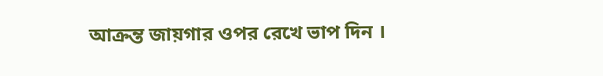আক্রন্ত জায়গার ওপর রেখে ভাপ দিন ।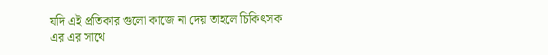যদি এই প্রতিকার গুলো কাজে না দেয় তাহলে চিকিৎসক এর এর সাথে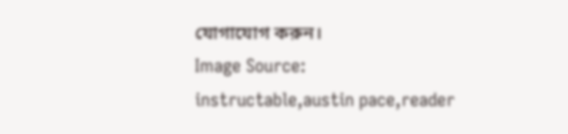যোগাযোগ করুন।
Image Source: instructable,austin pace,reader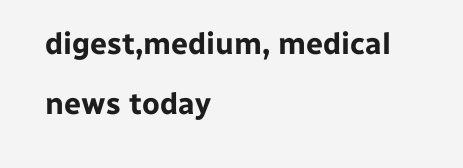digest,medium, medical news today